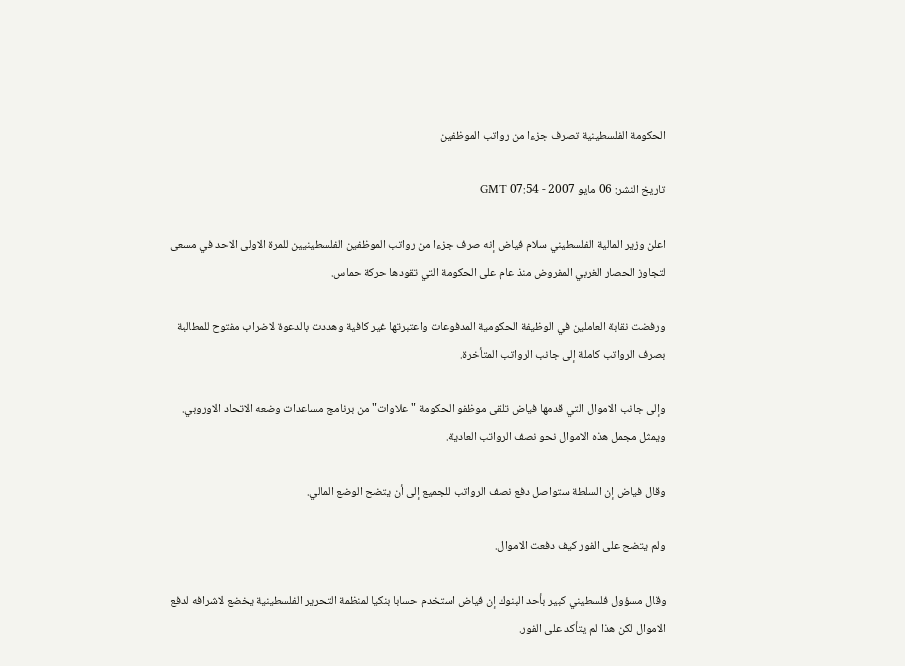الحكومة الفلسطينية تصرف جزءا من رواتب الموظفين

تاريخ النشر: 06 مايو 2007 - 07:54 GMT

اعلن وزير المالية الفلسطيني سلام فياض إنه صرف جزءا من رواتب الموظفين الفلسطينيين للمرة الاولى الاحد في مسعى لتجاوز الحصار الغربي المفروض منذ عام على الحكومة التي تقودها حركة حماس.

ورفضت نقابة العاملين في الوظيفة الحكومية المدفوعات واعتبرتها غير كافية وهددت بالدعوة لاضراب مفتوح للمطالبة بصرف الرواتب كاملة إلى جانب الرواتب المتأخرة.

وإلى جانب الاموال التي قدمها فياض تلقى موظفو الحكومة "علاوات" من برنامج مساعدات وضعه الاتحاد الاوروبي. ويمثل مجمل هذه الاموال نحو نصف الرواتب العادية.

وقال فياض إن السلطة ستواصل دفع نصف الرواتب للجميع إلى أن يتضح الوضع المالي.

ولم يتضح على الفور كيف دفعت الاموال.

وقال مسؤول فلسطيني كبير بأحد البنوك إن فياض استخدم حسابا بنكيا لمنظمة التحرير الفلسطينية يخضع لاشرافه لدفع الاموال لكن هذا لم يتأكد على الفور.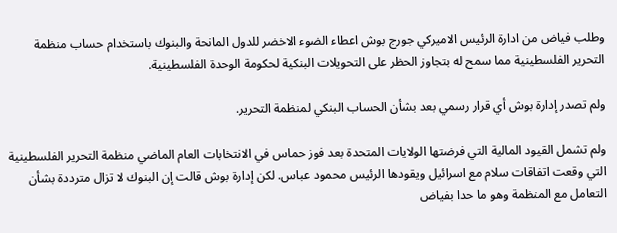وطلب فياض من ادارة الرئيس الاميركي جورج بوش اعطاء الضوء الاخضر للدول المانحة والبنوك باستخدام حساب منظمة التحرير الفلسطينية مما سمح له بتجاوز الحظر على التحويلات البنكية لحكومة الوحدة الفلسطينية.

ولم تصدر إدارة بوش أي قرار رسمي بعد بشأن الحساب البنكي لمنظمة التحرير.

ولم تشمل القيود المالية التي فرضتها الولايات المتحدة بعد فوز حماس في الانتخابات العام الماضي منظمة التحرير الفلسطينية التي وقعت اتفاقات سلام مع اسرائيل ويقودها الرئيس محمود عباس. لكن إدارة بوش قالت إن البنوك لا تزال مترددة بشأن التعامل مع المنظمة وهو ما حدا بفياض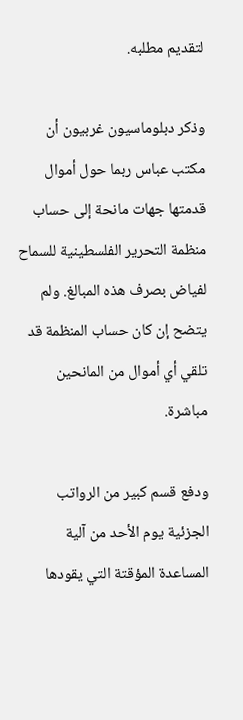لتقديم مطلبه.

وذكر دبلوماسيون غربيون أن مكتب عباس ربما حول أموال قدمتها جهات مانحة إلى حساب منظمة التحرير الفلسطينية للسماح لفياض بصرف هذه المبالغ. ولم يتضح إن كان حساب المنظمة قد تلقي أي أموال من المانحين مباشرة.

ودفع قسم كبير من الرواتب الجزئية يوم الأحد من آلية المساعدة المؤقتة التي يقودها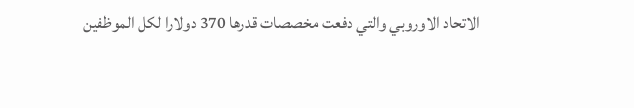الاتحاد الاوروبي والتي دفعت مخصصات قدرها 370 دولارا لكل الموظفين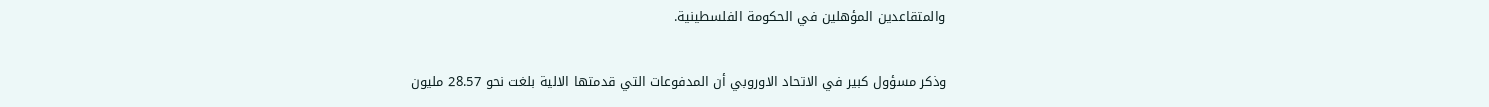والمتقاعدين المؤهلين في الحكومة الفلسطينية.

وذكر مسؤول كبير في الاتحاد الاوروبي أن المدفوعات التي قدمتها الالية بلغت نحو 28.57 مليون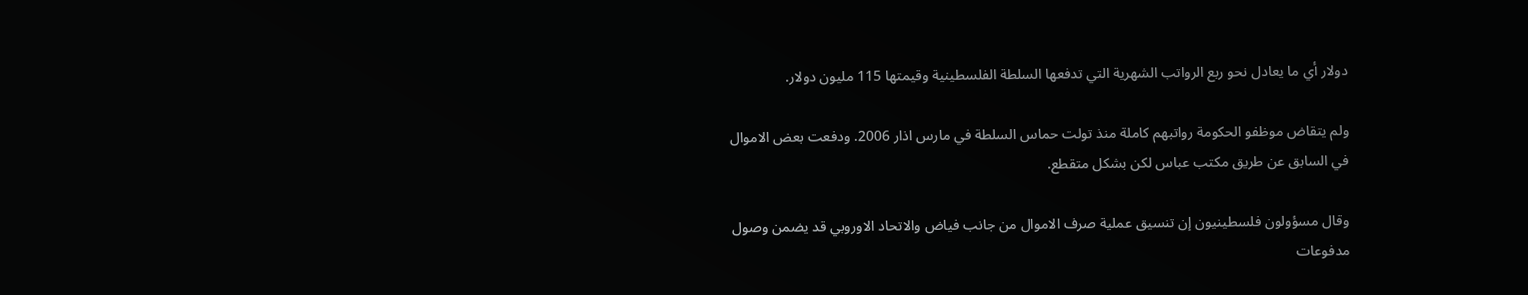دولار أي ما يعادل نحو ربع الرواتب الشهرية التي تدفعها السلطة الفلسطينية وقيمتها 115 مليون دولار.

ولم يتقاض موظفو الحكومة رواتبهم كاملة منذ تولت حماس السلطة في مارس اذار 2006. ودفعت بعض الاموال في السابق عن طريق مكتب عباس لكن بشكل متقطع.

وقال مسؤولون فلسطينيون إن تنسيق عملية صرف الاموال من جانب فياض والاتحاد الاوروبي قد يضمن وصول مدفوعات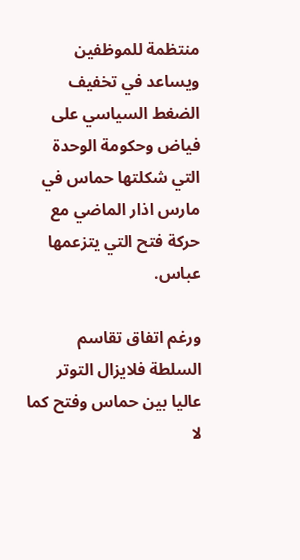منتظمة للموظفين ويساعد في تخفيف الضغط السياسي على فياض وحكومة الوحدة التي شكلتها حماس في مارس اذار الماضي مع حركة فتح التي يتزعمها عباس.

ورغم اتفاق تقاسم السلطة فلايزال التوتر عاليا بين حماس وفتح كما لا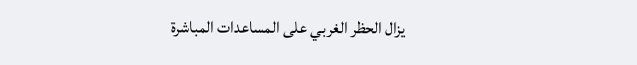يزال الحظر الغربي على المساعدات المباشرة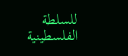للسلطة الفلسطينية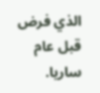الذي فرض قبل عام ساريا.